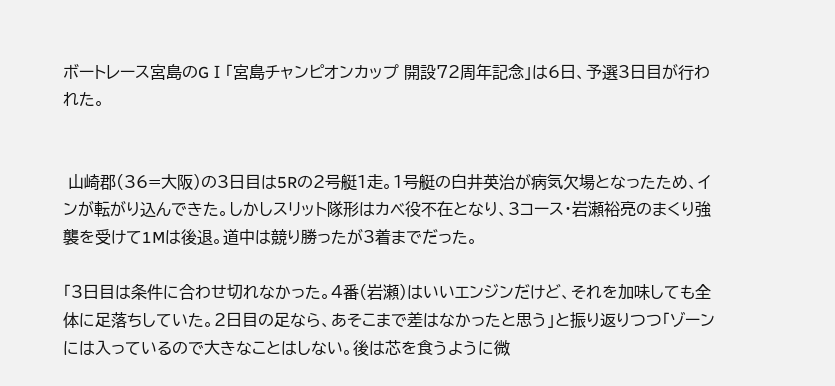ボートレース宮島のGⅠ「宮島チャンピオンカップ 開設72周年記念」は6日、予選3日目が行われた。


 山崎郡(36=大阪)の3日目は5Rの2号艇1走。1号艇の白井英治が病気欠場となったため、インが転がり込んできた。しかしスリット隊形はカベ役不在となり、3コース・岩瀬裕亮のまくり強襲を受けて1Mは後退。道中は競り勝ったが3着までだった。

「3日目は条件に合わせ切れなかった。4番(岩瀬)はいいエンジンだけど、それを加味しても全体に足落ちしていた。2日目の足なら、あそこまで差はなかったと思う」と振り返りつつ「ゾーンには入っているので大きなことはしない。後は芯を食うように微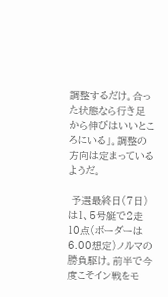調整するだけ。合った状態なら行き足から伸びはいいところにいる」。調整の方向は定まっているようだ。

 予選最終日(7日)は1、5号艇で2走10点(ボーダーは6.00想定)ノルマの勝負駆け。前半で今度こそイン戦をモ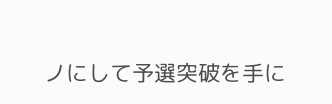ノにして予選突破を手に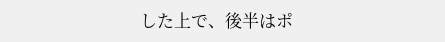した上で、後半はポ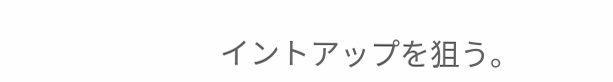イントアップを狙う。